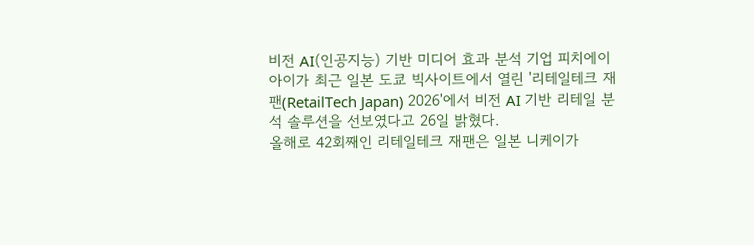비전 AI(인공지능) 기반 미디어 효과 분석 기업 피치에이아이가 최근 일본 도쿄 빅사이트에서 열린 '리테일테크 재팬(RetailTech Japan) 2026'에서 비전 AI 기반 리테일 분석 솔루션을 선보였다고 26일 밝혔다.
올해로 42회째인 리테일테크 재팬은 일본 니케이가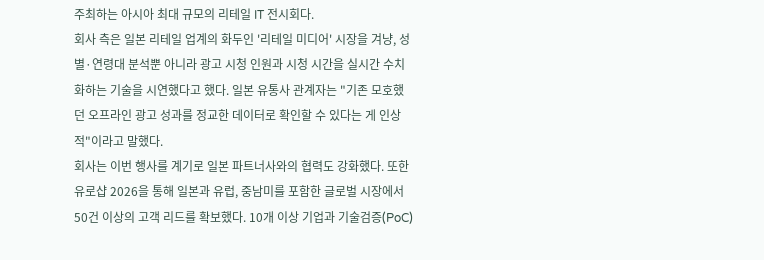주최하는 아시아 최대 규모의 리테일 IT 전시회다.
회사 측은 일본 리테일 업계의 화두인 '리테일 미디어' 시장을 겨냥, 성별·연령대 분석뿐 아니라 광고 시청 인원과 시청 시간을 실시간 수치화하는 기술을 시연했다고 했다. 일본 유통사 관계자는 "기존 모호했던 오프라인 광고 성과를 정교한 데이터로 확인할 수 있다는 게 인상적"이라고 말했다.
회사는 이번 행사를 계기로 일본 파트너사와의 협력도 강화했다. 또한 유로샵 2026을 통해 일본과 유럽, 중남미를 포함한 글로벌 시장에서 50건 이상의 고객 리드를 확보했다. 10개 이상 기업과 기술검증(PoC)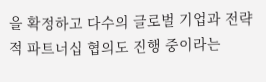을 확정하고 다수의 글로벌 기업과 전략적 파트너십 협의도 진행 중이라는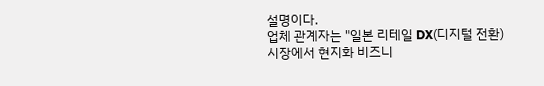설명이다.
업체 관계자는 "일본 리테일 DX(디지털 전환) 시장에서 현지화 비즈니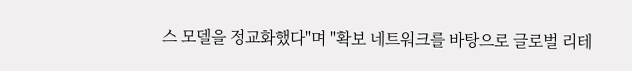스 모델을 정교화했다"며 "확보 네트워크를 바탕으로 글로벌 리테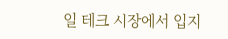일 테크 시장에서 입지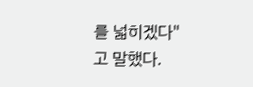를 넓히겠다"고 말했다.